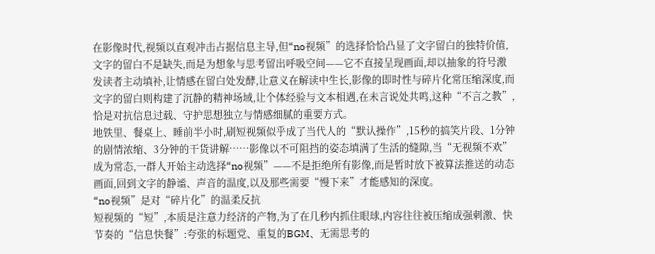在影像时代,视频以直观冲击占据信息主导,但“no视频”的选择恰恰凸显了文字留白的独特价值,文字的留白不是缺失,而是为想象与思考留出呼吸空间——它不直接呈现画面,却以抽象的符号激发读者主动填补,让情感在留白处发酵,让意义在解读中生长,影像的即时性与碎片化常压缩深度,而文字的留白则构建了沉静的精神场域,让个体经验与文本相遇,在未言说处共鸣,这种“不言之教”,恰是对抗信息过载、守护思想独立与情感细腻的重要方式。
地铁里、餐桌上、睡前半小时,刷短视频似乎成了当代人的“默认操作”,15秒的搞笑片段、1分钟的剧情浓缩、3分钟的干货讲解……影像以不可阻挡的姿态填满了生活的缝隙,当“无视频不欢”成为常态,一群人开始主动选择“no视频”——不是拒绝所有影像,而是暂时放下被算法推送的动态画面,回到文字的静谧、声音的温度,以及那些需要“慢下来”才能感知的深度。
“no视频”是对“碎片化”的温柔反抗
短视频的“短”,本质是注意力经济的产物,为了在几秒内抓住眼球,内容往往被压缩成强刺激、快节奏的“信息快餐”:夸张的标题党、重复的BGM、无需思考的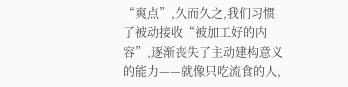“爽点”,久而久之,我们习惯了被动接收“被加工好的内容”,逐渐丧失了主动建构意义的能力——就像只吃流食的人,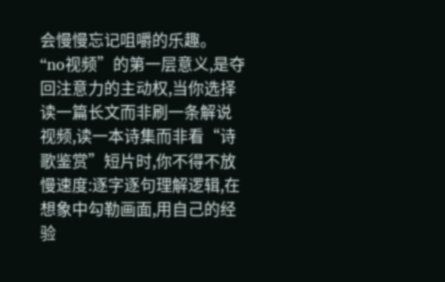会慢慢忘记咀嚼的乐趣。
“no视频”的第一层意义,是夺回注意力的主动权,当你选择读一篇长文而非刷一条解说视频,读一本诗集而非看“诗歌鉴赏”短片时,你不得不放慢速度:逐字逐句理解逻辑,在想象中勾勒画面,用自己的经验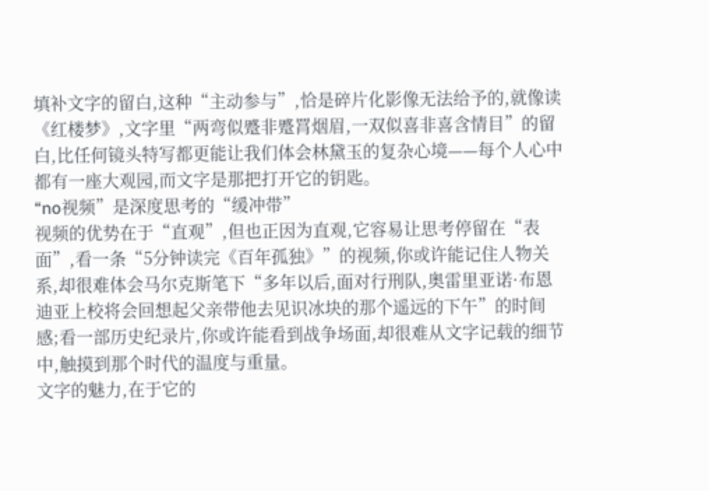填补文字的留白,这种“主动参与”,恰是碎片化影像无法给予的,就像读《红楼梦》,文字里“两弯似蹙非蹙罥烟眉,一双似喜非喜含情目”的留白,比任何镜头特写都更能让我们体会林黛玉的复杂心境——每个人心中都有一座大观园,而文字是那把打开它的钥匙。
“no视频”是深度思考的“缓冲带”
视频的优势在于“直观”,但也正因为直观,它容易让思考停留在“表面”,看一条“5分钟读完《百年孤独》”的视频,你或许能记住人物关系,却很难体会马尔克斯笔下“多年以后,面对行刑队,奥雷里亚诺·布恩迪亚上校将会回想起父亲带他去见识冰块的那个遥远的下午”的时间感;看一部历史纪录片,你或许能看到战争场面,却很难从文字记载的细节中,触摸到那个时代的温度与重量。
文字的魅力,在于它的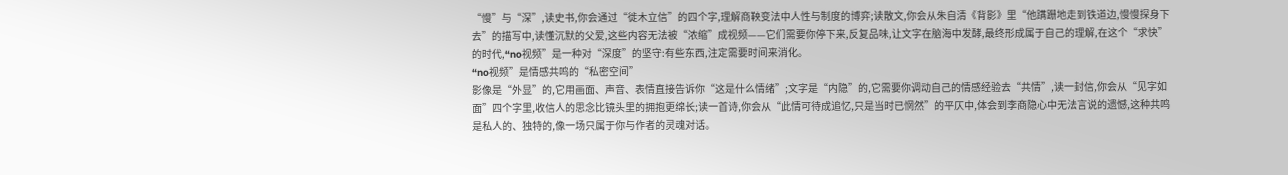“慢”与“深”,读史书,你会通过“徙木立信”的四个字,理解商鞅变法中人性与制度的博弈;读散文,你会从朱自清《背影》里“他蹒跚地走到铁道边,慢慢探身下去”的描写中,读懂沉默的父爱,这些内容无法被“浓缩”成视频——它们需要你停下来,反复品味,让文字在脑海中发酵,最终形成属于自己的理解,在这个“求快”的时代,“no视频”是一种对“深度”的坚守:有些东西,注定需要时间来消化。
“no视频”是情感共鸣的“私密空间”
影像是“外显”的,它用画面、声音、表情直接告诉你“这是什么情绪”;文字是“内隐”的,它需要你调动自己的情感经验去“共情”,读一封信,你会从“见字如面”四个字里,收信人的思念比镜头里的拥抱更绵长;读一首诗,你会从“此情可待成追忆,只是当时已惘然”的平仄中,体会到李商隐心中无法言说的遗憾,这种共鸣是私人的、独特的,像一场只属于你与作者的灵魂对话。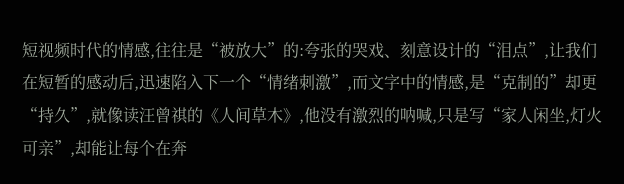短视频时代的情感,往往是“被放大”的:夸张的哭戏、刻意设计的“泪点”,让我们在短暂的感动后,迅速陷入下一个“情绪刺激”,而文字中的情感,是“克制的”却更“持久”,就像读汪曾祺的《人间草木》,他没有激烈的呐喊,只是写“家人闲坐,灯火可亲”,却能让每个在奔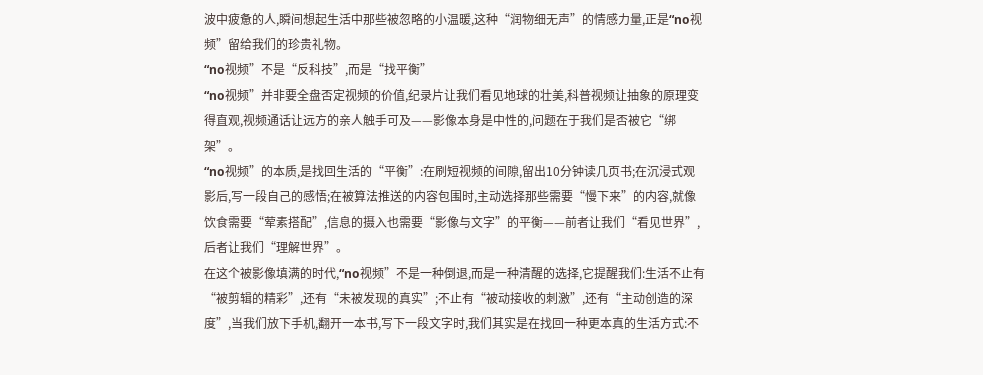波中疲惫的人,瞬间想起生活中那些被忽略的小温暖,这种“润物细无声”的情感力量,正是“no视频”留给我们的珍贵礼物。
“no视频”不是“反科技”,而是“找平衡”
“no视频”并非要全盘否定视频的价值,纪录片让我们看见地球的壮美,科普视频让抽象的原理变得直观,视频通话让远方的亲人触手可及——影像本身是中性的,问题在于我们是否被它“绑架”。
“no视频”的本质,是找回生活的“平衡”:在刷短视频的间隙,留出10分钟读几页书;在沉浸式观影后,写一段自己的感悟;在被算法推送的内容包围时,主动选择那些需要“慢下来”的内容,就像饮食需要“荤素搭配”,信息的摄入也需要“影像与文字”的平衡——前者让我们“看见世界”,后者让我们“理解世界”。
在这个被影像填满的时代,“no视频”不是一种倒退,而是一种清醒的选择,它提醒我们:生活不止有“被剪辑的精彩”,还有“未被发现的真实”;不止有“被动接收的刺激”,还有“主动创造的深度”,当我们放下手机,翻开一本书,写下一段文字时,我们其实是在找回一种更本真的生活方式:不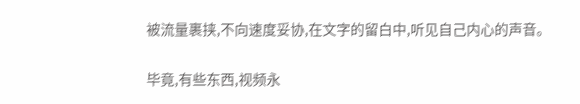被流量裹挟,不向速度妥协,在文字的留白中,听见自己内心的声音。

毕竟,有些东西,视频永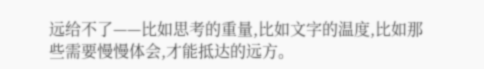远给不了——比如思考的重量,比如文字的温度,比如那些需要慢慢体会,才能抵达的远方。